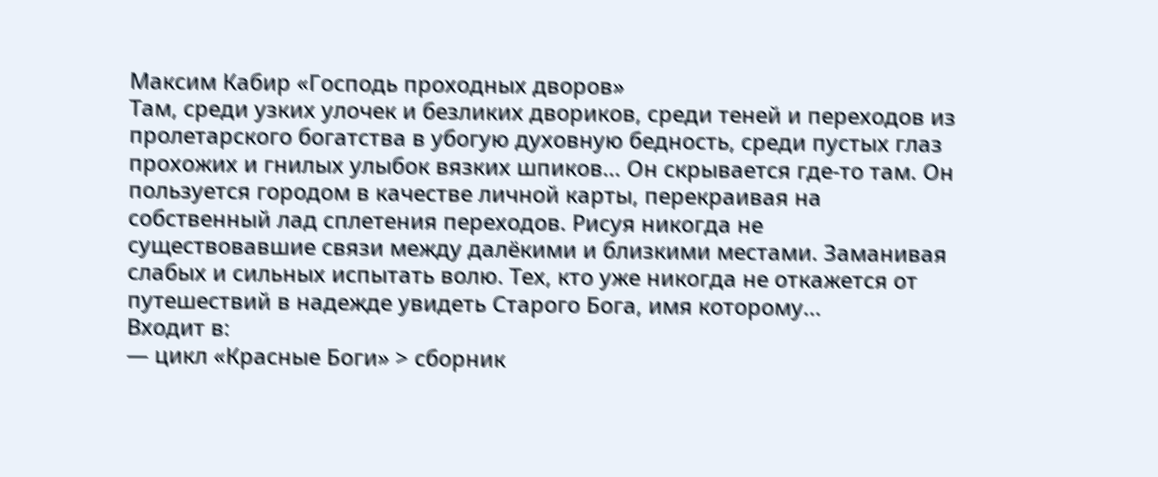Максим Кабир «Господь проходных дворов»
Там, среди узких улочек и безликих двориков, среди теней и переходов из пролетарского богатства в убогую духовную бедность, среди пустых глаз прохожих и гнилых улыбок вязких шпиков... Он скрывается где-то там. Он пользуется городом в качестве личной карты, перекраивая на собственный лад сплетения переходов. Рисуя никогда не существовавшие связи между далёкими и близкими местами. Заманивая слабых и сильных испытать волю. Тех, кто уже никогда не откажется от путешествий в надежде увидеть Старого Бога, имя которому...
Входит в:
— цикл «Красные Боги» > сборник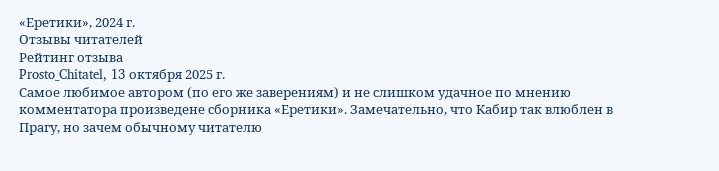«Еретики», 2024 г.
Отзывы читателей
Рейтинг отзыва
Prosto_Chitatel, 13 октября 2025 г.
Самое любимое автором (по его же заверениям) и не слишком удачное по мнению комментатора произведене сборника «Еретики». Замечательно, что Кабир так влюблен в Прагу, но зачем обычному читателю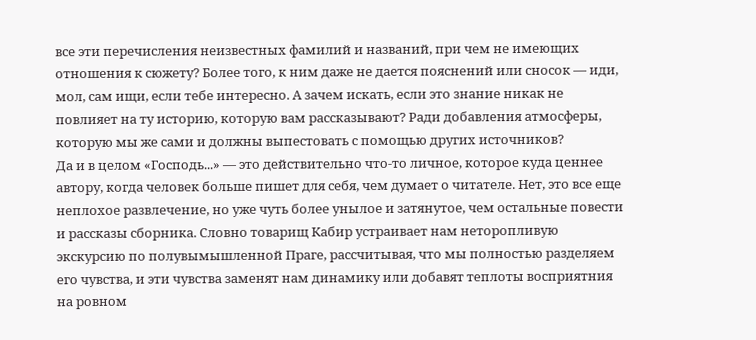все эти перечисления неизвестных фамилий и названий, при чем не имеющих отношения к сюжету? Более того, к ним даже не дается пояснений или сносок — иди, мол, сам ищи, если тебе интересно. А зачем искать, если это знание никак не повлияет на ту историю, которую вам рассказывают? Ради добавления атмосферы, которую мы же сами и должны выпестовать с помощью других источников?
Да и в целом «Господь...» — это действительно что-то личное, которое куда ценнее автору, когда человек больше пишет для себя, чем думает о читателе. Нет, это все еще неплохое развлечение, но уже чуть более унылое и затянутое, чем остальные повести и рассказы сборника. Словно товарищ Кабир устраивает нам неторопливую экскурсию по полувымышленной Праге, рассчитывая, что мы полностью разделяем его чувства, и эти чувства заменят нам динамику или добавят теплоты восприятния на ровном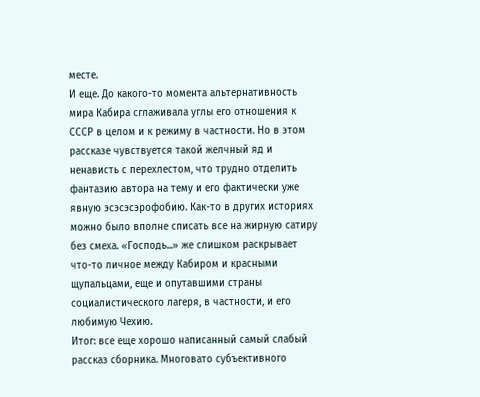месте.
И еще. До какого-то момента альтернативность мира Кабира сглаживала углы его отношения к СССР в целом и к режиму в частности. Но в этом рассказе чувствуется такой желчный яд и ненависть с перехлестом, что трудно отделить фантазию автора на тему и его фактически уже явную эсэсэсэрофобию. Как-то в других историях можно было вполне списать все на жирную сатиру без смеха. «Господь...» же слишком раскрывает что-то личное между Кабиром и красными щупальцами, еще и опутавшими страны социалистического лагеря, в частности, и его любимую Чехию.
Итог: все еще хорошо написанный самый слабый рассказ сборника. Многовато субъективного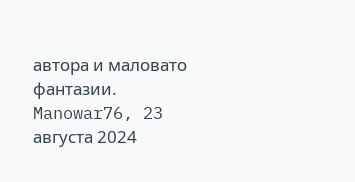автора и маловато фантазии.
Manowar76, 23 августа 2024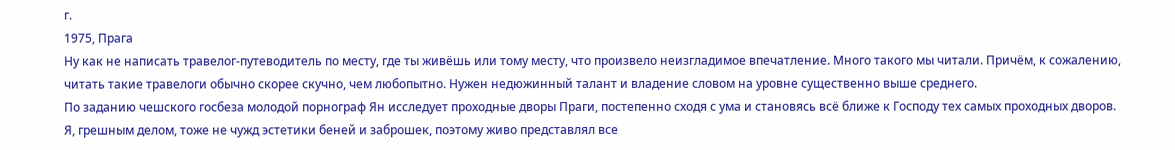г.
1975, Прага
Ну как не написать травелог-путеводитель по месту, где ты живёшь или тому месту, что произвело неизгладимое впечатление. Много такого мы читали. Причём, к сожалению, читать такие травелоги обычно скорее скучно, чем любопытно. Нужен недюжинный талант и владение словом на уровне существенно выше среднего.
По заданию чешского госбеза молодой порнограф Ян исследует проходные дворы Праги, постепенно сходя с ума и становясь всё ближе к Господу тех самых проходных дворов.
Я, грешным делом, тоже не чужд эстетики беней и заброшек, поэтому живо представлял все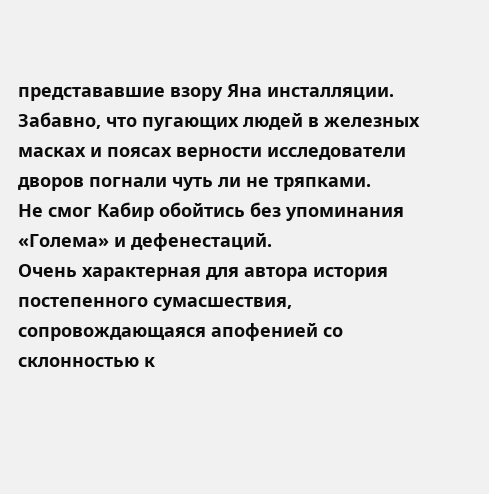представавшие взору Яна инсталляции.
Забавно, что пугающих людей в железных масках и поясах верности исследователи дворов погнали чуть ли не тряпками.
Не смог Кабир обойтись без упоминания «Голема» и дефенестаций.
Очень характерная для автора история постепенного сумасшествия, сопровождающаяся апофенией со склонностью к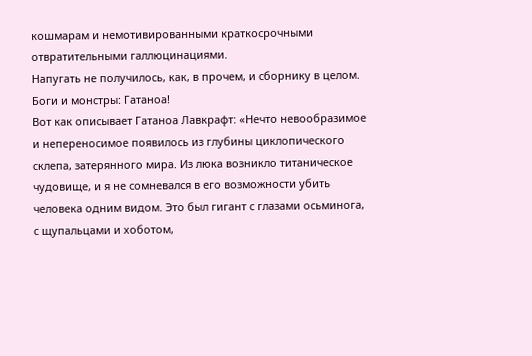кошмарам и немотивированными краткосрочными отвратительными галлюцинациями.
Напугать не получилось, как, в прочем, и сборнику в целом.
Боги и монстры: Гатаноа!
Вот как описывает Гатаноа Лавкрафт: «Нечто невообразимое и непереносимое появилось из глубины циклопического склепа, затерянного мира. Из люка возникло титаническое чудовище, и я не сомневался в его возможности убить человека одним видом. Это был гигант с глазами осьминога, с щупальцами и хоботом,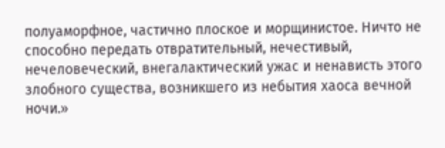полуаморфное, частично плоское и морщинистое. Ничто не способно передать отвратительный, нечестивый, нечеловеческий, внегалактический ужас и ненависть этого злобного существа, возникшего из небытия хаоса вечной ночи.»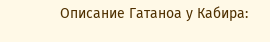Описание Гатаноа у Кабира: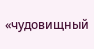«чудовищный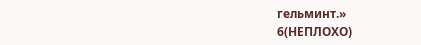гельминт.»
6(НЕПЛОХО)